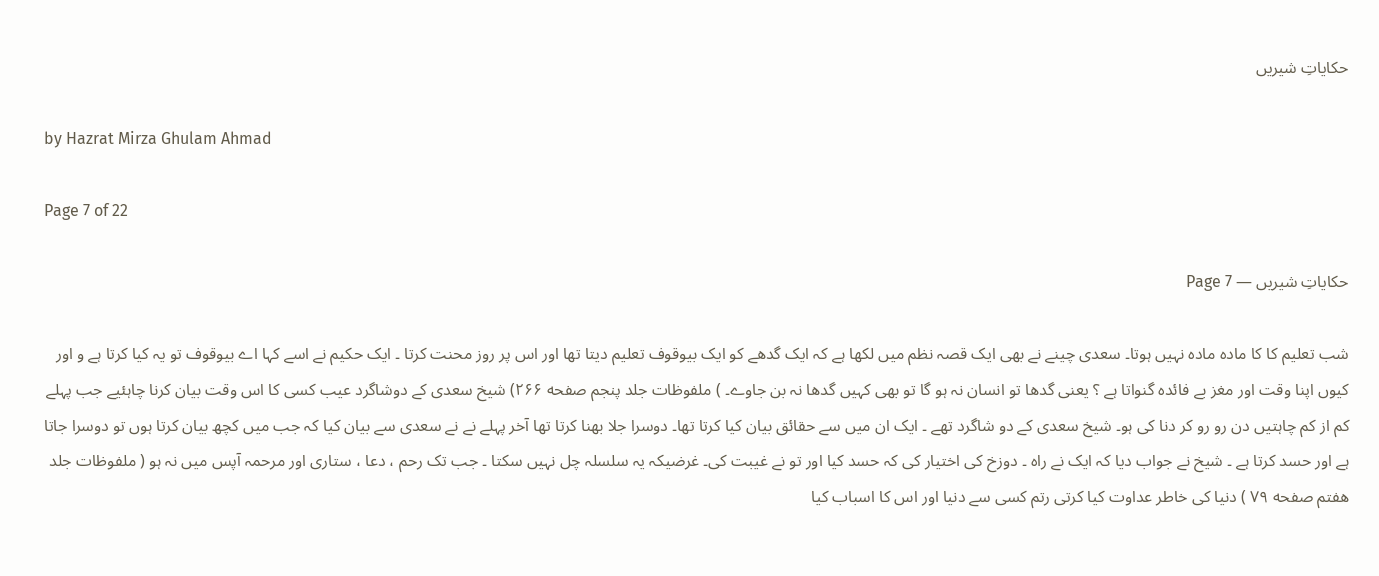حکایاتِ شیریں

by Hazrat Mirza Ghulam Ahmad

Page 7 of 22

حکایاتِ شیریں — Page 7

شب تعلیم کا کا مادہ مادہ نہیں ہوتا۔ سعدی چینے نے بھی ایک قصہ نظم میں لکھا ہے کہ ایک گدھے کو ایک بیوقوف تعلیم دیتا تھا اور اس پر روز محنت کرتا ۔ ایک حکیم نے اسے کہا اے بیوقوف تو یہ کیا کرتا ہے و اور کیوں اپنا وقت اور مغز بے فائدہ گنواتا ہے ؟ یعنی گدھا تو انسان نہ ہو گا تو بھی کہیں گدھا نہ بن جاوے۔ ) ملفوظات جلد پنجم صفحه ۲۶۶) شیخ سعدی کے دوشاگرد عیب کسی کا اس وقت بیان کرنا چاہئیے جب پہلے کم از کم چاہتیں دن رو رو کر دنا کی ہو۔ شیخ سعدی کے دو شاگرد تھے ۔ ایک ان میں سے حقائق بیان کیا کرتا تھا۔ دوسرا جلا بھنا کرتا تھا آخر پہلے نے نے سعدی سے بیان کیا کہ جب میں کچھ بیان کرتا ہوں تو دوسرا جاتا ہے اور حسد کرتا ہے ۔ شیخ نے جواب دیا کہ ایک نے راہ ۔ دوزخ کی اختیار کی کہ حسد کیا اور تو نے غیبت کی۔ غرضیکہ یہ سلسلہ چل نہیں سکتا ۔ جب تک رحم ، دعا ، ستاری اور مرحمہ آپس میں نہ ہو ( ملفوظات جلد هفتم صفحه ۷۹ ) دنیا کی خاطر عداوت کیا کرتی رتم کسی سے دنیا اور اس کا اسباب کیا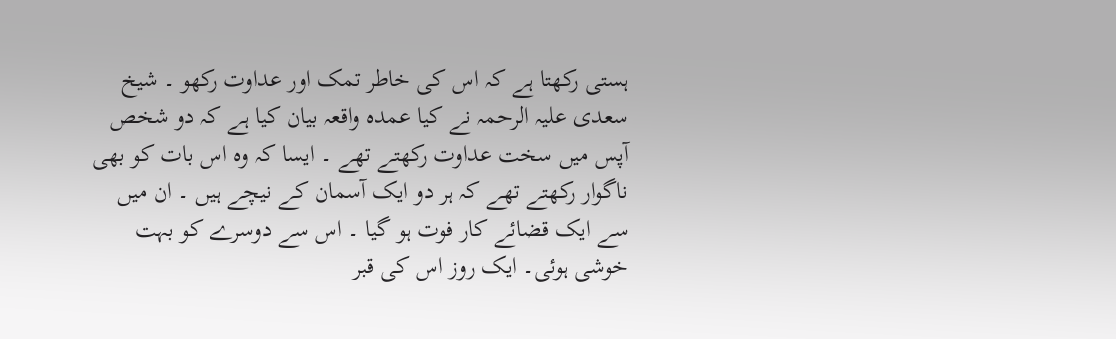ہستی رکھتا ہے کہ اس کی خاطر تمک اور عداوت رکھو ۔ شیخ سعدی علیہ الرحمہ نے کیا عمدہ واقعہ بیان کیا ہے کہ دو شخص آپس میں سخت عداوت رکھتے تھے ۔ ایسا کہ وہ اس بات کو بھی ناگوار رکھتے تھے کہ ہر دو ایک آسمان کے نیچے ہیں ۔ ان میں سے ایک قضائے کار فوت ہو گیا ۔ اس سے دوسرے کو بہت خوشی ہوئی۔ ایک روز اس کی قبر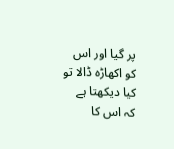پر گیا اور اس کو اکھاڑہ ڈالا تو کیا دیکھتا ہے کہ اس کا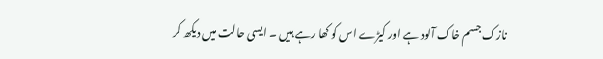نازک جسم خاک آلود ہے اور کیڑے اس کو کھا رہے ہیں ۔ ایسی حالت میں دیکھ کر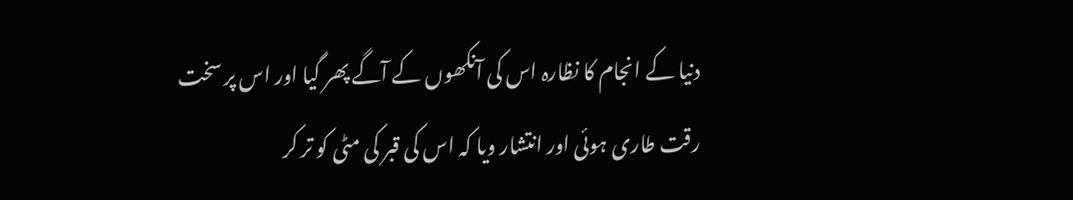دنیا کے انجام کا نظارہ اس کی آنکھوں کے آگے پھر گیا اور اس پر سخت رقت طاری ہوئی اور انتشار ویا کہ اس کی قبر کی مٹی کو تر کر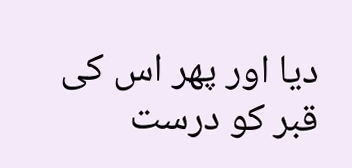دیا اور پھر اس کی قبر کو درست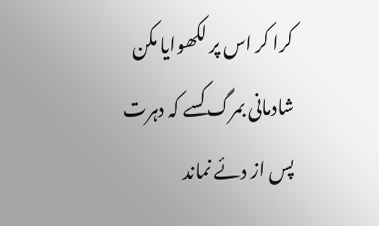کرا کر اس پر لکھوایا مکن شادمانی بمرگ کسے کہ دہرت پس از دئے نماند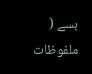بسے ( ملفوظات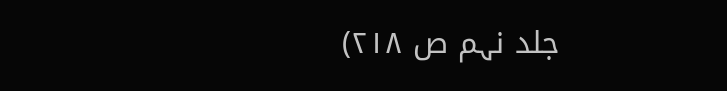جلد نہم ص ۲۱۸)